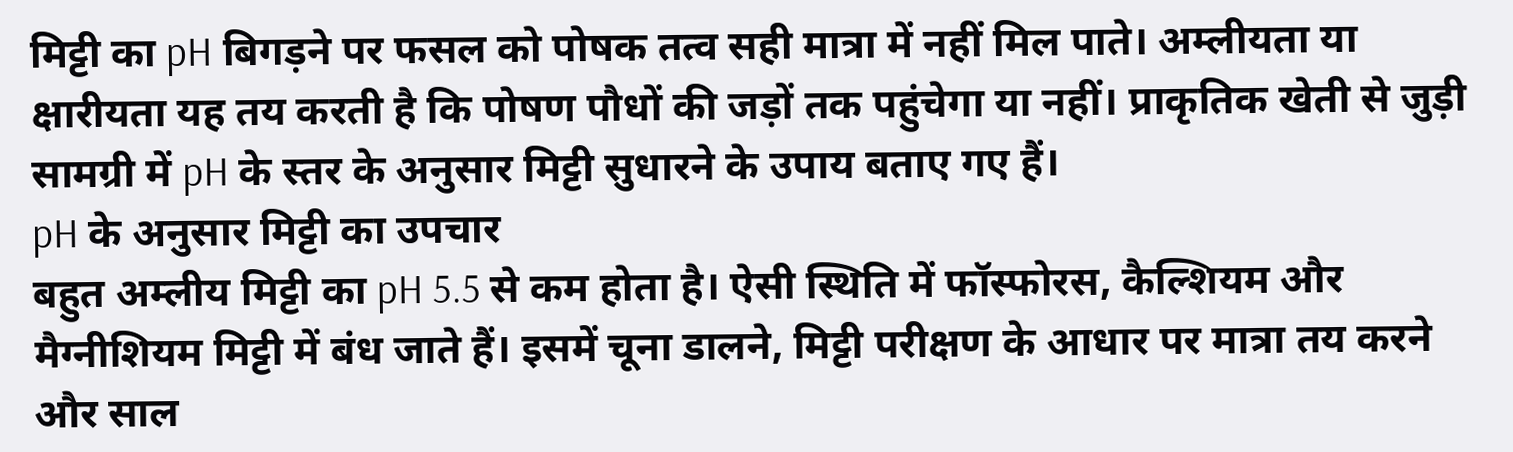मिट्टी का pH बिगड़ने पर फसल को पोषक तत्व सही मात्रा में नहीं मिल पाते। अम्लीयता या क्षारीयता यह तय करती है कि पोषण पौधों की जड़ों तक पहुंचेगा या नहीं। प्राकृतिक खेती से जुड़ी सामग्री में pH के स्तर के अनुसार मिट्टी सुधारने के उपाय बताए गए हैं।
pH के अनुसार मिट्टी का उपचार
बहुत अम्लीय मिट्टी का pH 5.5 से कम होता है। ऐसी स्थिति में फॉस्फोरस, कैल्शियम और मैग्नीशियम मिट्टी में बंध जाते हैं। इसमें चूना डालने, मिट्टी परीक्षण के आधार पर मात्रा तय करने और साल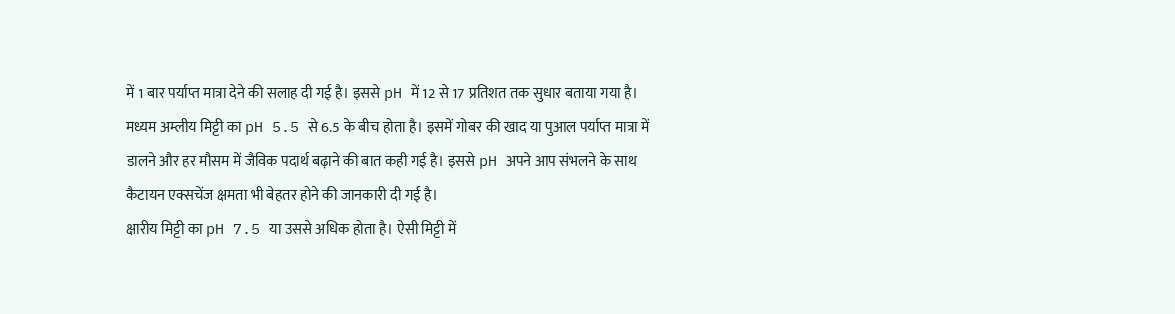में 1 बार पर्याप्त मात्रा देने की सलाह दी गई है। इससे pH में 12 से 17 प्रतिशत तक सुधार बताया गया है।
मध्यम अम्लीय मिट्टी का pH 5.5 से 6.5 के बीच होता है। इसमें गोबर की खाद या पुआल पर्याप्त मात्रा में डालने और हर मौसम में जैविक पदार्थ बढ़ाने की बात कही गई है। इससे pH अपने आप संभलने के साथ कैटायन एक्सचेंज क्षमता भी बेहतर होने की जानकारी दी गई है।
क्षारीय मिट्टी का pH 7.5 या उससे अधिक होता है। ऐसी मिट्टी में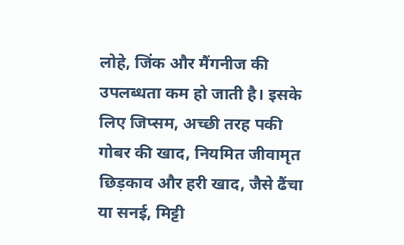लोहे, जिंक और मैंगनीज की उपलब्धता कम हो जाती है। इसके लिए जिप्सम, अच्छी तरह पकी गोबर की खाद, नियमित जीवामृत छिड़काव और हरी खाद, जैसे ढैंचा या सनई, मिट्टी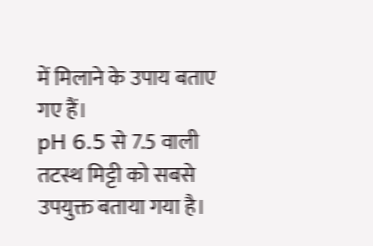में मिलाने के उपाय बताए गए हैं।
pH 6.5 से 7.5 वाली तटस्थ मिट्टी को सबसे उपयुक्त बताया गया है।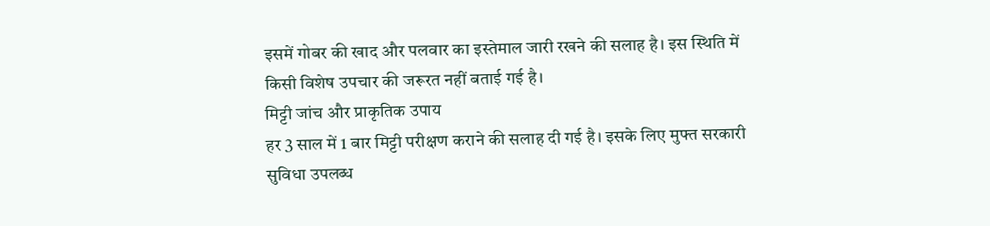इसमें गोबर की खाद और पलवार का इस्तेमाल जारी रखने की सलाह है। इस स्थिति में किसी विशेष उपचार की जरूरत नहीं बताई गई है।
मिट्टी जांच और प्राकृतिक उपाय
हर 3 साल में 1 बार मिट्टी परीक्षण कराने की सलाह दी गई है। इसके लिए मुफ्त सरकारी सुविधा उपलब्ध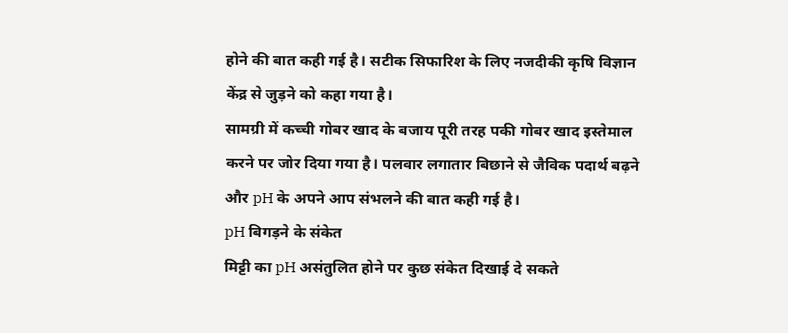होने की बात कही गई है। सटीक सिफारिश के लिए नजदीकी कृषि विज्ञान केंद्र से जुड़ने को कहा गया है।
सामग्री में कच्ची गोबर खाद के बजाय पूरी तरह पकी गोबर खाद इस्तेमाल करने पर जोर दिया गया है। पलवार लगातार बिछाने से जैविक पदार्थ बढ़ने और pH के अपने आप संभलने की बात कही गई है।
pH बिगड़ने के संकेत
मिट्टी का pH असंतुलित होने पर कुछ संकेत दिखाई दे सकते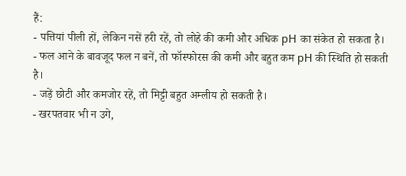हैं:
- पत्तियां पीली हों, लेकिन नसें हरी रहें, तो लोहे की कमी और अधिक pH का संकेत हो सकता है।
- फल आने के बावजूद फल न बनें, तो फॉस्फोरस की कमी और बहुत कम pH की स्थिति हो सकती है।
- जड़ें छोटी और कमजोर रहें, तो मिट्टी बहुत अम्लीय हो सकती है।
- खरपतवार भी न उगे,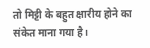तो मिट्टी के बहुत क्षारीय होने का संकेत माना गया है।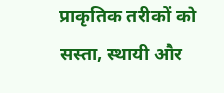प्राकृतिक तरीकों को सस्ता, स्थायी और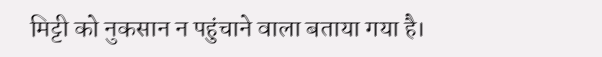मिट्टी को नुकसान न पहुंचाने वाला बताया गया है।